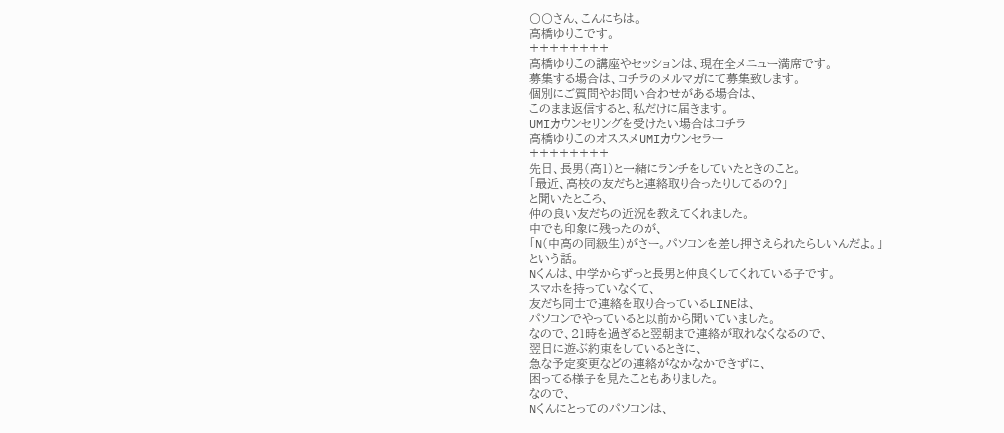〇〇さん、こんにちは。
高橋ゆりこです。
++++++++
高橋ゆりこの講座やセッションは、現在全メニュー満席です。
募集する場合は、コチラのメルマガにて募集致します。
個別にご質問やお問い合わせがある場合は、
このまま返信すると、私だけに届きます。
UMIカウンセリングを受けたい場合はコチラ
高橋ゆりこのオススメUMIカウンセラー
++++++++
先日、長男(高1)と一緒にランチをしていたときのこと。
「最近、高校の友だちと連絡取り合ったりしてるの?」
と聞いたところ、
仲の良い友だちの近況を教えてくれました。
中でも印象に残ったのが、
「N(中高の同級生)がさー。パソコンを差し押さえられたらしいんだよ。」
という話。
Nくんは、中学からずっと長男と仲良くしてくれている子です。
スマホを持っていなくて、
友だち同士で連絡を取り合っているLINEは、
パソコンでやっていると以前から聞いていました。
なので、21時を過ぎると翌朝まで連絡が取れなくなるので、
翌日に遊ぶ約束をしているときに、
急な予定変更などの連絡がなかなかできずに、
困ってる様子を見たこともありました。
なので、
Nくんにとってのパソコンは、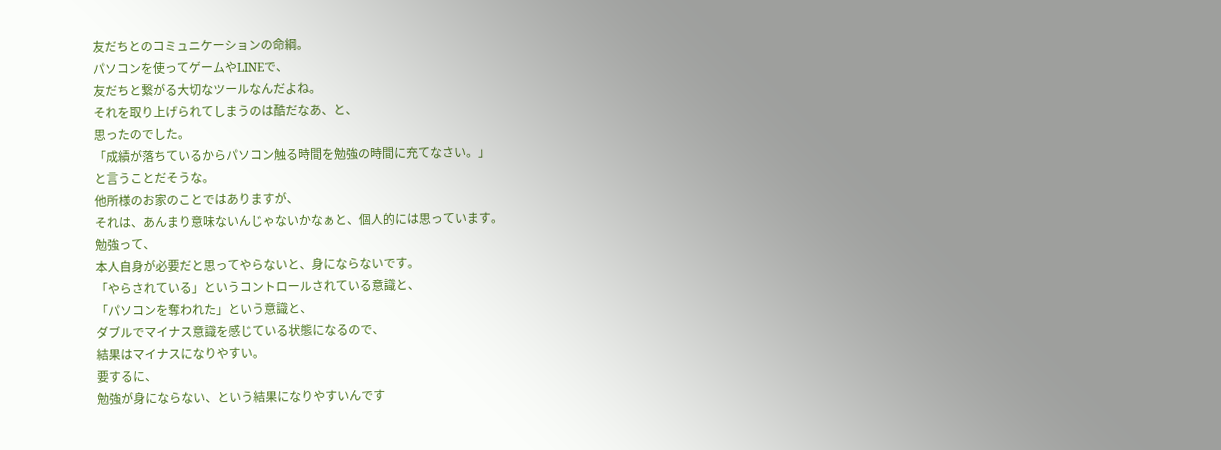友だちとのコミュニケーションの命綱。
パソコンを使ってゲームやLINEで、
友だちと繋がる大切なツールなんだよね。
それを取り上げられてしまうのは酷だなあ、と、
思ったのでした。
「成績が落ちているからパソコン触る時間を勉強の時間に充てなさい。」
と言うことだそうな。
他所様のお家のことではありますが、
それは、あんまり意味ないんじゃないかなぁと、個人的には思っています。
勉強って、
本人自身が必要だと思ってやらないと、身にならないです。
「やらされている」というコントロールされている意識と、
「パソコンを奪われた」という意識と、
ダブルでマイナス意識を感じている状態になるので、
結果はマイナスになりやすい。
要するに、
勉強が身にならない、という結果になりやすいんです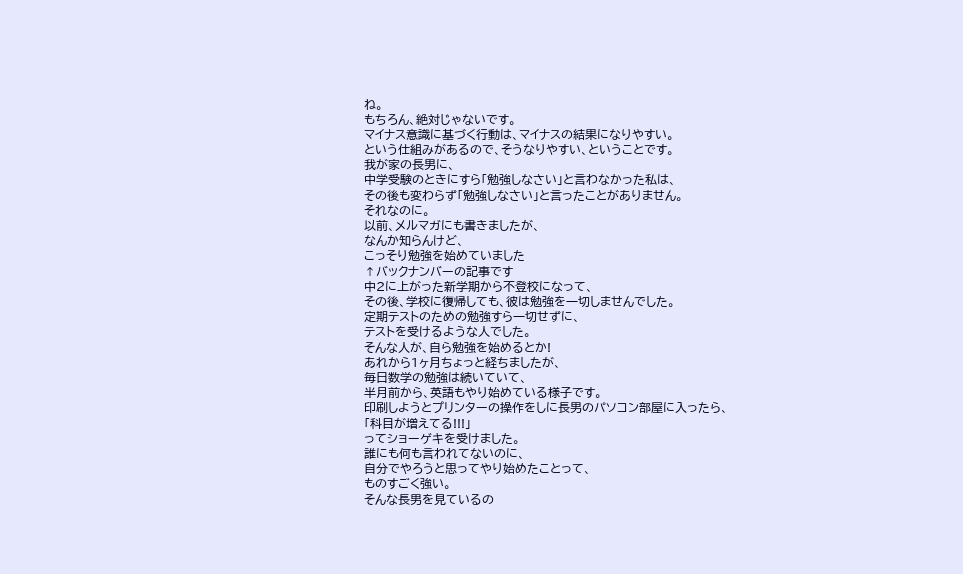ね。
もちろん、絶対じゃないです。
マイナス意識に基づく行動は、マイナスの結果になりやすい。
という仕組みがあるので、そうなりやすい、ということです。
我が家の長男に、
中学受験のときにすら「勉強しなさい」と言わなかった私は、
その後も変わらず「勉強しなさい」と言ったことがありません。
それなのに。
以前、メルマガにも書きましたが、
なんか知らんけど、
こっそり勉強を始めていました
↑バックナンバーの記事です
中2に上がった新学期から不登校になって、
その後、学校に復帰しても、彼は勉強を一切しませんでした。
定期テストのための勉強すら一切せずに、
テストを受けるような人でした。
そんな人が、自ら勉強を始めるとか!
あれから1ヶ月ちょっと経ちましたが、
毎日数学の勉強は続いていて、
半月前から、英語もやり始めている様子です。
印刷しようとプリンターの操作をしに長男のパソコン部屋に入ったら、
「科目が増えてる!!!」
ってショーゲキを受けました。
誰にも何も言われてないのに、
自分でやろうと思ってやり始めたことって、
ものすごく強い。
そんな長男を見ているの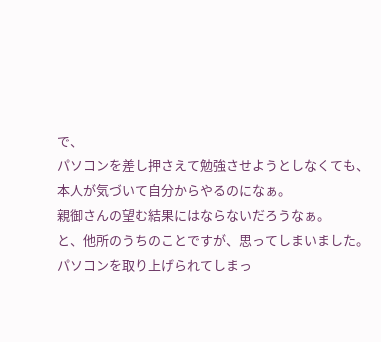で、
パソコンを差し押さえて勉強させようとしなくても、
本人が気づいて自分からやるのになぁ。
親御さんの望む結果にはならないだろうなぁ。
と、他所のうちのことですが、思ってしまいました。
パソコンを取り上げられてしまっ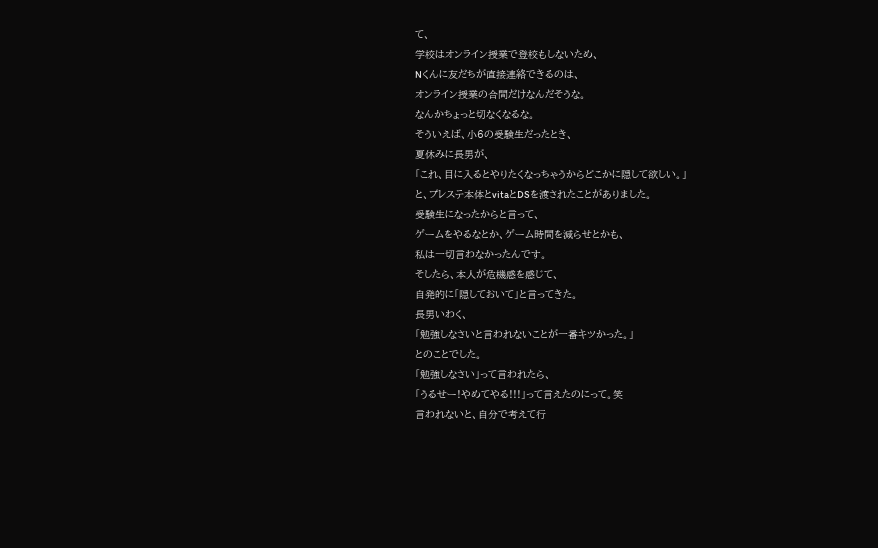て、
学校はオンライン授業で登校もしないため、
Nくんに友だちが直接連絡できるのは、
オンライン授業の合間だけなんだそうな。
なんかちょっと切なくなるな。
そういえば、小6の受験生だったとき、
夏休みに長男が、
「これ、目に入るとやりたくなっちゃうからどこかに隠して欲しい。」
と、プレステ本体とvitaとDSを渡されたことがありました。
受験生になったからと言って、
ゲームをやるなとか、ゲーム時間を減らせとかも、
私は一切言わなかったんです。
そしたら、本人が危機感を感じて、
自発的に「隠しておいて」と言ってきた。
長男いわく、
「勉強しなさいと言われないことが一番キツかった。」
とのことでした。
「勉強しなさい」って言われたら、
「うるせー!やめてやる!!!」って言えたのにって。笑
言われないと、自分で考えて行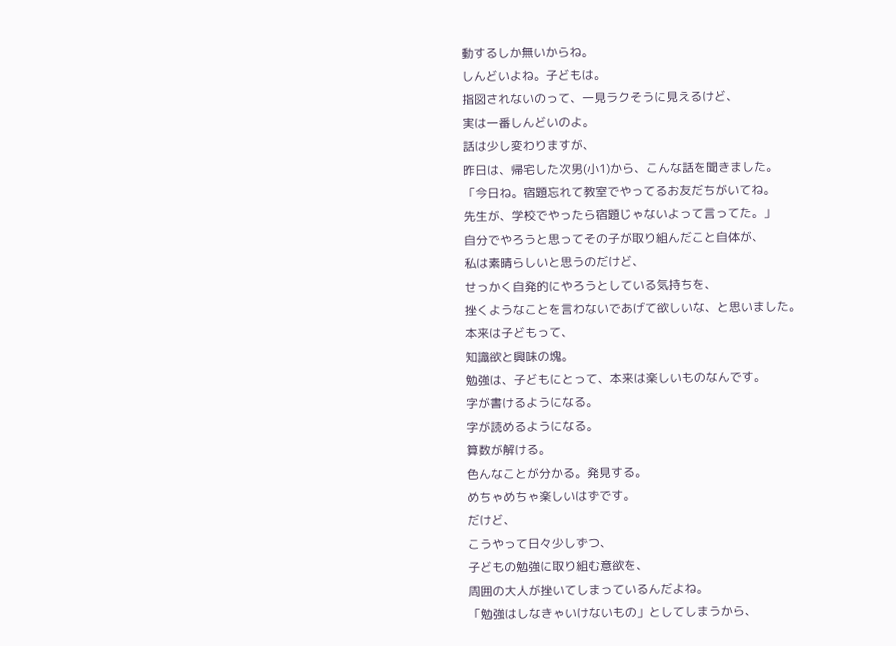動するしか無いからね。
しんどいよね。子どもは。
指図されないのって、一見ラクそうに見えるけど、
実は一番しんどいのよ。
話は少し変わりますが、
昨日は、帰宅した次男(小1)から、こんな話を聞きました。
「今日ね。宿題忘れて教室でやってるお友だちがいてね。
先生が、学校でやったら宿題じゃないよって言ってた。」
自分でやろうと思ってその子が取り組んだこと自体が、
私は素晴らしいと思うのだけど、
せっかく自発的にやろうとしている気持ちを、
挫くようなことを言わないであげて欲しいな、と思いました。
本来は子どもって、
知識欲と興味の塊。
勉強は、子どもにとって、本来は楽しいものなんです。
字が書けるようになる。
字が読めるようになる。
算数が解ける。
色んなことが分かる。発見する。
めちゃめちゃ楽しいはずです。
だけど、
こうやって日々少しずつ、
子どもの勉強に取り組む意欲を、
周囲の大人が挫いてしまっているんだよね。
「勉強はしなきゃいけないもの」としてしまうから、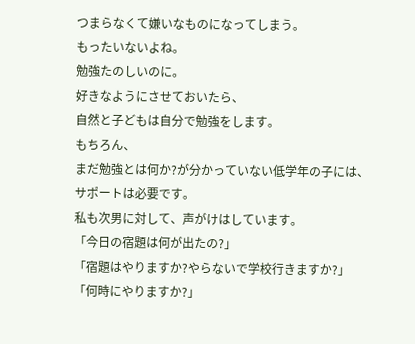つまらなくて嫌いなものになってしまう。
もったいないよね。
勉強たのしいのに。
好きなようにさせておいたら、
自然と子どもは自分で勉強をします。
もちろん、
まだ勉強とは何か?が分かっていない低学年の子には、
サポートは必要です。
私も次男に対して、声がけはしています。
「今日の宿題は何が出たの?」
「宿題はやりますか?やらないで学校行きますか?」
「何時にやりますか?」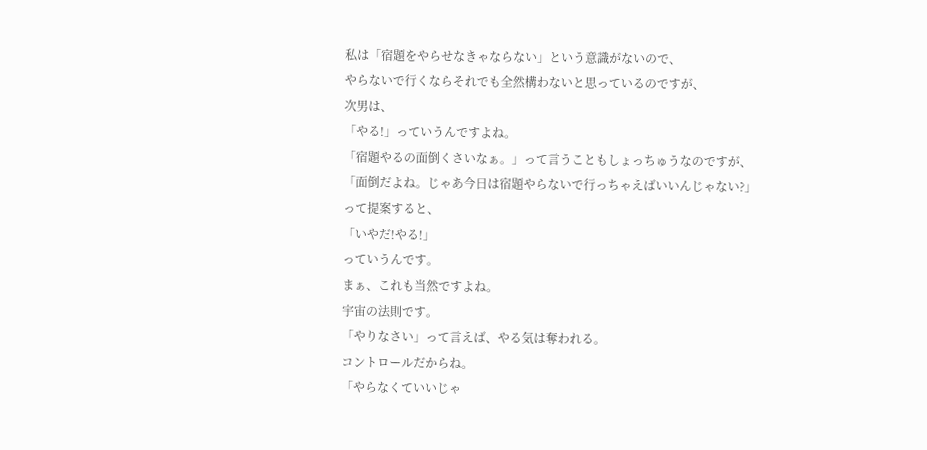私は「宿題をやらせなきゃならない」という意識がないので、
やらないで行くならそれでも全然構わないと思っているのですが、
次男は、
「やる!」っていうんですよね。
「宿題やるの面倒くさいなぁ。」って言うこともしょっちゅうなのですが、
「面倒だよね。じゃあ今日は宿題やらないで行っちゃえばいいんじゃない?」
って提案すると、
「いやだ!やる!」
っていうんです。
まぁ、これも当然ですよね。
宇宙の法則です。
「やりなさい」って言えば、やる気は奪われる。
コントロールだからね。
「やらなくていいじゃ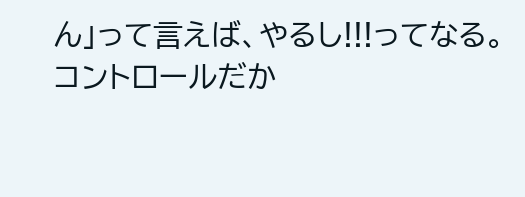ん」って言えば、やるし!!!ってなる。
コントロールだか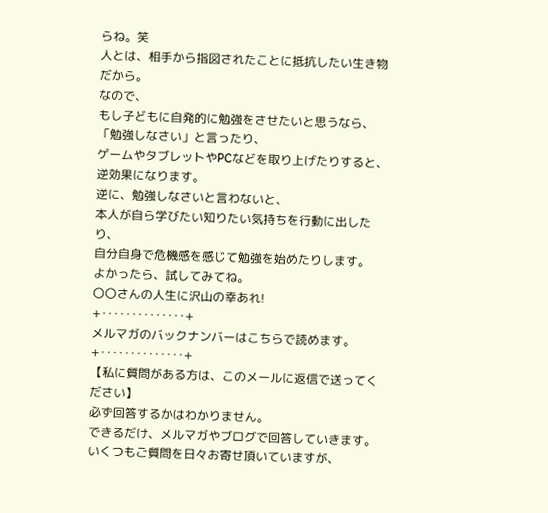らね。笑
人とは、相手から指図されたことに抵抗したい生き物だから。
なので、
もし子どもに自発的に勉強をさせたいと思うなら、
「勉強しなさい」と言ったり、
ゲームやタブレットやPCなどを取り上げたりすると、
逆効果になります。
逆に、勉強しなさいと言わないと、
本人が自ら学びたい知りたい気持ちを行動に出したり、
自分自身で危機感を感じて勉強を始めたりします。
よかったら、試してみてね。
〇〇さんの人生に沢山の幸あれ!
+‥‥‥‥‥‥‥+
メルマガのバックナンバーはこちらで読めます。
+‥‥‥‥‥‥‥+
【私に質問がある方は、このメールに返信で送ってください】
必ず回答するかはわかりません。
できるだけ、メルマガやブログで回答していきます。
いくつもご質問を日々お寄せ頂いていますが、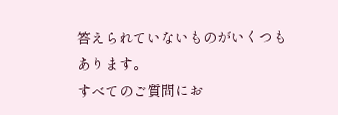答えられていないものがいくつもあります。
すべてのご質問にお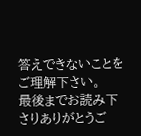答えできないことをご理解下さい。
最後までお読み下さりありがとうご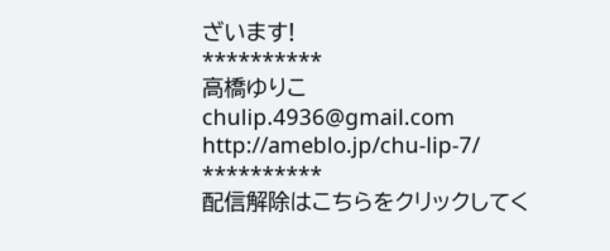ざいます!
**********
高橋ゆりこ
chulip.4936@gmail.com
http://ameblo.jp/chu-lip-7/
**********
配信解除はこちらをクリックしてく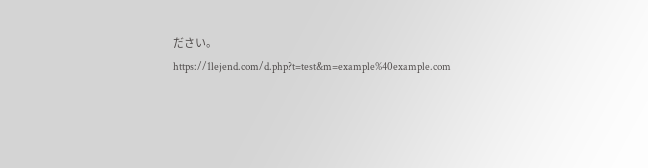ださい。
https://1lejend.com/d.php?t=test&m=example%40example.com